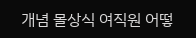개념 몰상식 여직원 어떻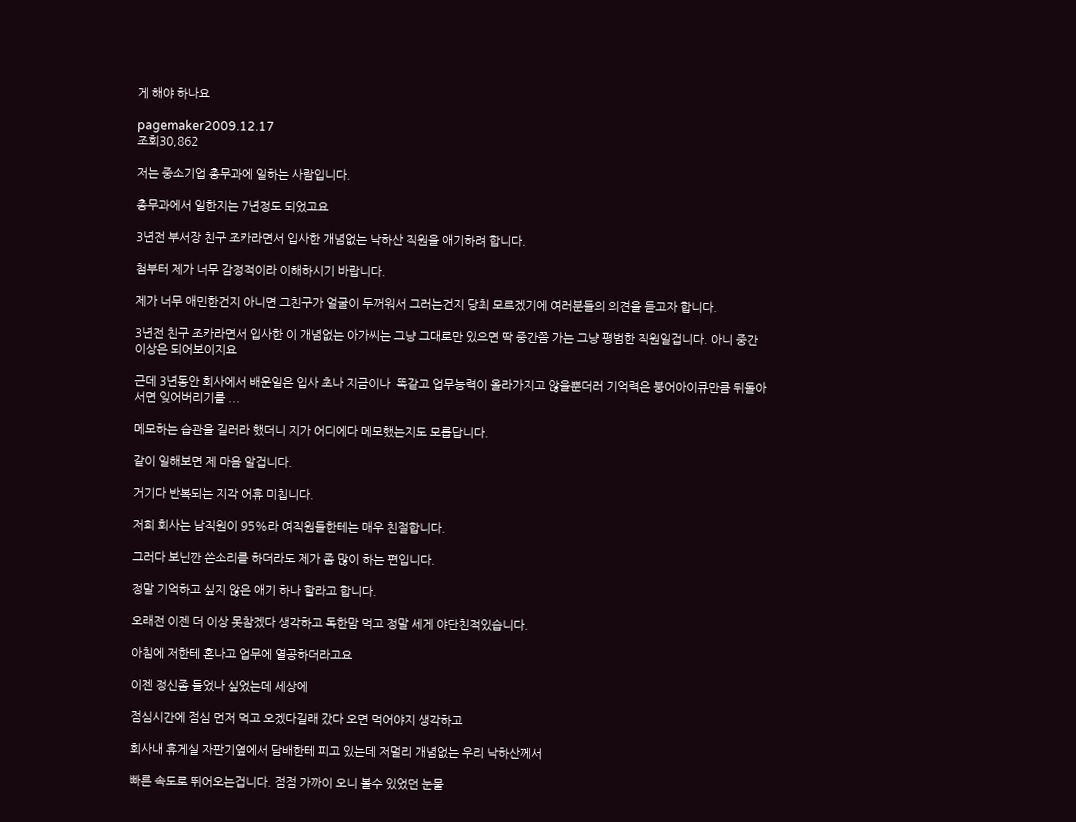게 해야 하나요

pagemaker2009.12.17
조회30,862

저는 중소기업 총무과에 일하는 사람입니다.

총무과에서 일한지는 7년정도 되었고요

3년전 부서장 친구 조카라면서 입사한 개념없는 낙하산 직원을 애기하려 합니다.

첨부터 제가 너무 감정적이라 이해하시기 바랍니다.

제가 너무 애민한건지 아니면 그친구가 얼굴이 두꺼워서 그러는건지 당최 모르겠기에 여러분들의 의견을 듣고자 합니다.

3년전 친구 조카라면서 입사한 이 개념없는 아가씨는 그냥 그대로만 있으면 딱 중간쯤 가는 그냥 평범한 직원일겁니다. 아니 중간 이상은 되어보이지요

근데 3년동안 회사에서 배운일은 입사 초나 지금이나  똑같고 업무능력이 올라가지고 않을뿐더러 기억력은 붕어아이큐만큼 뒤돌아서면 잊어버리기를 ...

메모하는 습관을 길러라 했더니 지가 어디에다 메모했는지도 모릅답니다.

같이 일해보면 제 마음 알겁니다.

거기다 반복되는 지각 어휴 미칩니다.

저희 회사는 남직원이 95%라 여직원들한테는 매우 친절합니다.

그러다 보닌깐 쓴소리를 하더라도 제가 좀 많이 하는 편입니다.

정말 기억하고 싶지 않은 애기 하나 할라고 합니다.

오래전 이젠 더 이상 못참겠다 생각하고 독한맘 먹고 정말 세게 야단친적있습니다.

아침에 저한테 혼나고 업무에 열공하더라고요

이젠 정신좀 들었나 싶었는데 세상에

점심시간에 점심 먼저 먹고 오겠다길래 갔다 오면 먹어야지 생각하고

회사내 휴게실 자판기옆에서 담배한테 피고 있는데 저멀리 개념없는 우리 낙하산께서

빠른 속도로 뛰어오는겁니다. 점점 가까이 오니 볼수 있었던 눈물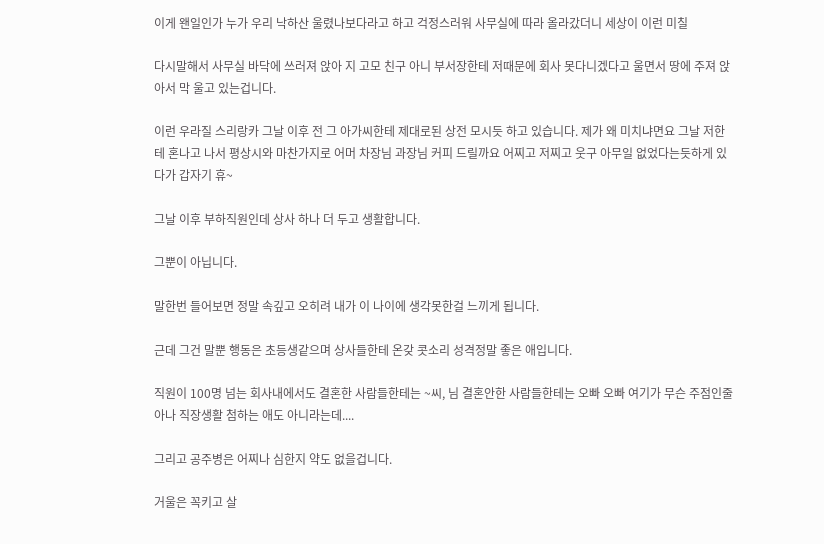이게 왠일인가 누가 우리 낙하산 울렸나보다라고 하고 걱정스러워 사무실에 따라 올라갔더니 세상이 이런 미칠

다시말해서 사무실 바닥에 쓰러져 앉아 지 고모 친구 아니 부서장한테 저때문에 회사 못다니겠다고 울면서 땅에 주져 앉아서 막 울고 있는겁니다.

이런 우라질 스리랑카 그날 이후 전 그 아가씨한테 제대로된 상전 모시듯 하고 있습니다. 제가 왜 미치냐면요 그날 저한테 혼나고 나서 평상시와 마찬가지로 어머 차장님 과장님 커피 드릴까요 어찌고 저찌고 웃구 아무일 없었다는듯하게 있다가 갑자기 휴~

그날 이후 부하직원인데 상사 하나 더 두고 생활합니다.

그뿐이 아닙니다.

말한번 들어보면 정말 속깊고 오히려 내가 이 나이에 생각못한걸 느끼게 됩니다.

근데 그건 말뿐 행동은 초등생같으며 상사들한테 온갖 콧소리 성격정말 좋은 애입니다.

직원이 100명 넘는 회사내에서도 결혼한 사람들한테는 ~씨, 님 결혼안한 사람들한테는 오빠 오빠 여기가 무슨 주점인줄 아나 직장생활 첨하는 애도 아니라는데....

그리고 공주병은 어찌나 심한지 약도 없을겁니다.

거울은 꼭키고 살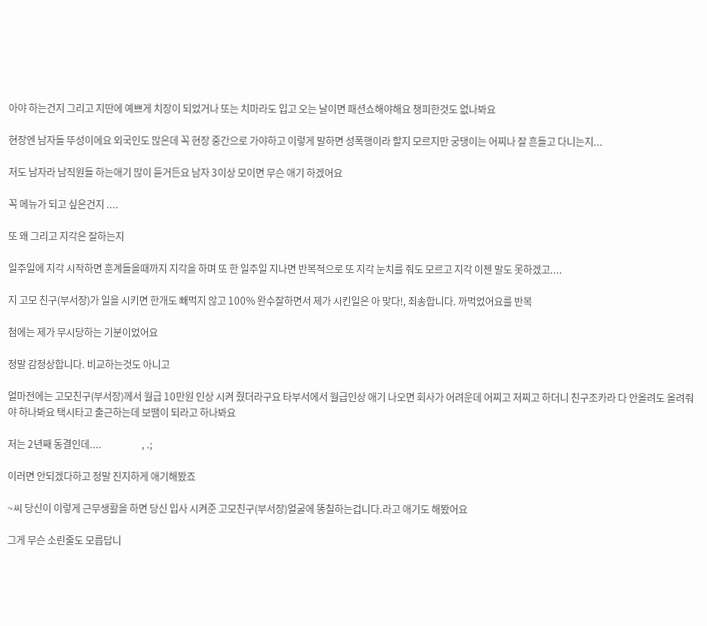아야 하는건지 그리고 지딴에 예쁘게 치장이 되었거나 또는 치마라도 입고 오는 날이면 패션쇼해야해요 챙피한것도 없나봐요

현장엔 남자들 뚜성이에요 외국인도 많은데 꼭 현장 중간으로 가야하고 이렇게 말하면 성폭행이라 할지 모르지만 궁댕이는 어찌나 잘 흔들고 다니는지...

저도 남자라 남직원들 하는애기 많이 듣거든요 남자 3이상 모이면 무슨 애기 하겠어요

꼭 메뉴가 되고 싶은건지 ....

또 왜 그리고 지각은 잘하는지

일주일에 지각 시작하면 훈계들을때까지 지각을 하며 또 한 일주일 지나면 반복적으로 또 지각 눈치를 줘도 모르고 지각 이젠 말도 못하겠고....

지 고모 친구(부서장)가 일을 시키면 한개도 빼먹지 않고 100% 완수잘하면서 제가 시킨일은 아 맞다!, 죄송합니다. 까먹었어요를 반복

첨에는 제가 무시당하는 기분이었어요

정말 감정상합니다. 비교하는것도 아니고

얼마전에는 고모친구(부서장)께서 월급 10만원 인상 시켜 줬더라구요 타부서에서 월급인상 애기 나오면 회사가 어려운데 어찌고 저찌고 하더니 친구조카라 다 안올려도 올려줘야 하나봐요 택시타고 출근하는데 보땜이 되라고 하나봐요

저는 2년째 동결인데....                    , .;

이러면 안되겠다하고 정말 진지하게 애기해봤죠

~씨 당신이 이렇게 근무생활을 하면 당신 입사 시켜준 고모친구(부서장)얼굴에 똥칠하는겁니다.라고 애기도 해봤어요

그게 무슨 소린줄도 모릅답니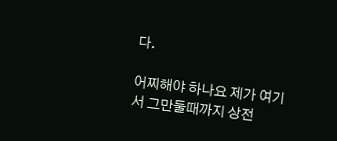다.

어찌해야 하나요 제가 여기서 그만둘때까지 상전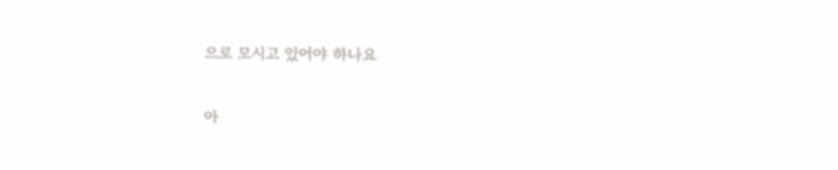으로 모시고 있어야 하나요

아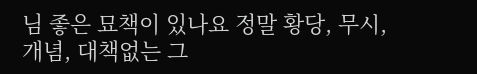님 좋은 묘책이 있나요 정말 황당, 무시, 개념, 대책없는 그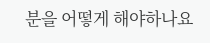분을 어떻게 해야하나요